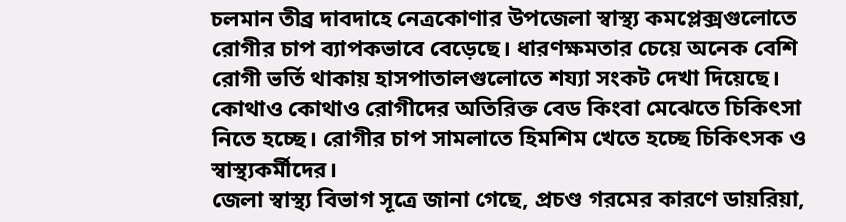চলমান তীব্র দাবদাহে নেত্রকোণার উপজেলা স্বাস্থ্য কমপ্লেক্সগুলোতে রোগীর চাপ ব্যাপকভাবে বেড়েছে। ধারণক্ষমতার চেয়ে অনেক বেশি রোগী ভর্তি থাকায় হাসপাতালগুলোতে শয্যা সংকট দেখা দিয়েছে। কোথাও কোথাও রোগীদের অতিরিক্ত বেড কিংবা মেঝেতে চিকিৎসা নিতে হচ্ছে। রোগীর চাপ সামলাতে হিমশিম খেতে হচ্ছে চিকিৎসক ও স্বাস্থ্যকর্মীদের।
জেলা স্বাস্থ্য বিভাগ সূত্রে জানা গেছে, প্রচণ্ড গরমের কারণে ডায়রিয়া,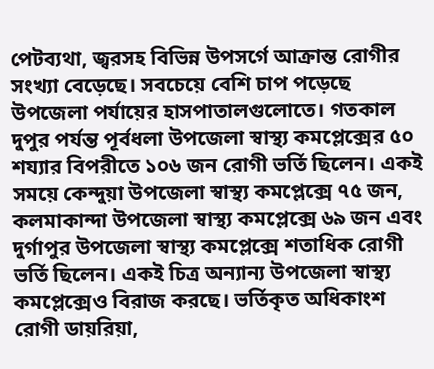পেটব্যথা, জ্বরসহ বিভিন্ন উপসর্গে আক্রান্ত রোগীর সংখ্যা বেড়েছে। সবচেয়ে বেশি চাপ পড়েছে উপজেলা পর্যায়ের হাসপাতালগুলোতে। গতকাল দুপুর পর্যন্ত পূর্বধলা উপজেলা স্বাস্থ্য কমপ্লেক্সের ৫০ শয্যার বিপরীতে ১০৬ জন রোগী ভর্তি ছিলেন। একই সময়ে কেন্দুয়া উপজেলা স্বাস্থ্য কমপ্লেক্সে ৭৫ জন, কলমাকান্দা উপজেলা স্বাস্থ্য কমপ্লেক্সে ৬৯ জন এবং দুর্গাপুর উপজেলা স্বাস্থ্য কমপ্লেক্সে শতাধিক রোগী ভর্তি ছিলেন। একই চিত্র অন্যান্য উপজেলা স্বাস্থ্য কমপ্লেক্সেও বিরাজ করছে। ভর্তিকৃত অধিকাংশ রোগী ডায়রিয়া,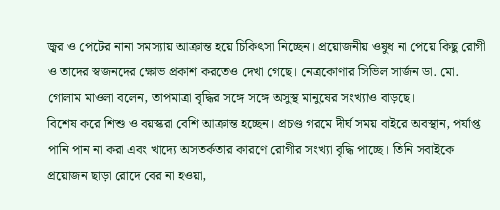জ্বর ও পেটের নানা সমস্যায় আক্রান্ত হয়ে চিকিৎসা নিচ্ছেন। প্রয়োজনীয় ওষুধ না পেয়ে কিছু রোগী ও তাদের স্বজনদের ক্ষোভ প্রকাশ করতেও দেখা গেছে। নেত্রকোণার সিভিল সার্জন ডা. মো. গোলাম মাওলা বলেন, তাপমাত্রা বৃদ্ধির সঙ্গে সঙ্গে অসুস্থ মানুষের সংখ্যাও বাড়ছে।
বিশেষ করে শিশু ও বয়স্করা বেশি আক্রান্ত হচ্ছেন। প্রচণ্ড গরমে দীর্ঘ সময় বাইরে অবস্থান, পর্যাপ্ত পানি পান না করা এবং খাদ্যে অসতর্কতার কারণে রোগীর সংখ্যা বৃদ্ধি পাচ্ছে। তিনি সবাইকে প্রয়োজন ছাড়া রোদে বের না হওয়া,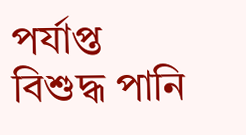পর্যাপ্ত বিশুদ্ধ পানি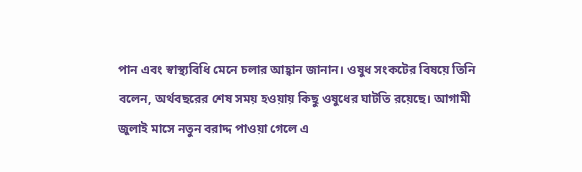পান এবং স্বাস্থ্যবিধি মেনে চলার আহ্বান জানান। ওষুধ সংকটের বিষয়ে তিনি বলেন, অর্থবছরের শেষ সময় হওয়ায় কিছু ওষুধের ঘাটতি রয়েছে। আগামী জুলাই মাসে নতুন বরাদ্দ পাওয়া গেলে এ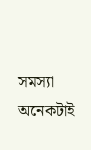সমস্যা অনেকটাই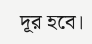দূর হবে।